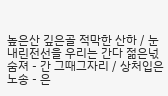높은산 깊은골 적막한 산하 / 눈내린전선을 우리는 간다 젊은넋 숨져 - 간 그때그자리 / 상처입은 노송 - 은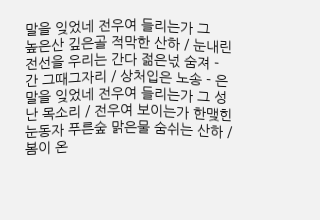말을 잊었네 전우여 들리는가 그
높은산 깊은골 적막한 산하 / 눈내린전선을 우리는 간다 젊은넋 숨져 - 간 그때그자리 / 상처입은 노송 - 은 말을 잊었네 전우여 들리는가 그 성난 목소리 / 전우여 보이는가 한맺힌 눈동자 푸른숲 맑은물 숨쉬는 산하 / 봄이 온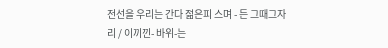전선을 우리는 간다 젊은피 스며 - 든 그때그자리 / 이끼낀- 바위-는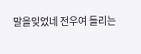말을잊었네 전우여 들리는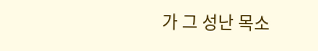가 그 성난 목소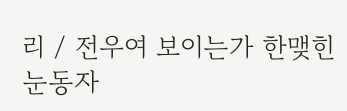리 / 전우여 보이는가 한맺힌 눈동자